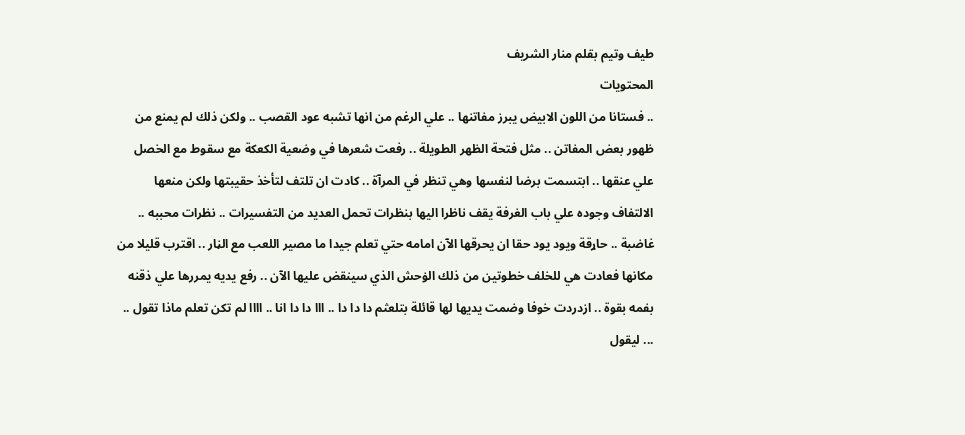طيف وتيم بقلم منار الشريف
المحتويات
.. فستانا من اللون الابيض يبرز مفاتنها .. علي الرغم من انها تشبه عود القصب .. ولكن ذلك لم يمنع من ظهور بعض المفاتن .. مثل فتحة الظهر الطويلة .. رفعت شعرها في وضعية الكعكة مع سقوط مع الخصل علي عنقها .. ابتسمت برضا لنفسها وهي تنظر في المرآة .. كادت ان تلتف لتأخذ حقيبتها ولكن منعها الالتفاف وجوده علي باب الغرفة يقف ناظرا اليها بنظرات تحمل العديد من التفسيرات .. نظرات محببه .. غاضبة .. حاړقة ويود يود حقا ان يحرقها الآن امامه حتي تعلم جيدا ما مصير اللعب مع الڼار .. اقترب قليلا من مكانها فعادت هي للخلف خطوتين من ذلك الۏحش الذي سينقض عليها الآن .. رفع يديه يمررها علي ذقنه بفمه بقوة .. ازدردت خوفا وضمت يديها لها قائلة بتلعثم دا دا دا .. ااا دا دا انا .. اااا لم تكن تعلم ماذا تقول .. ... ليقول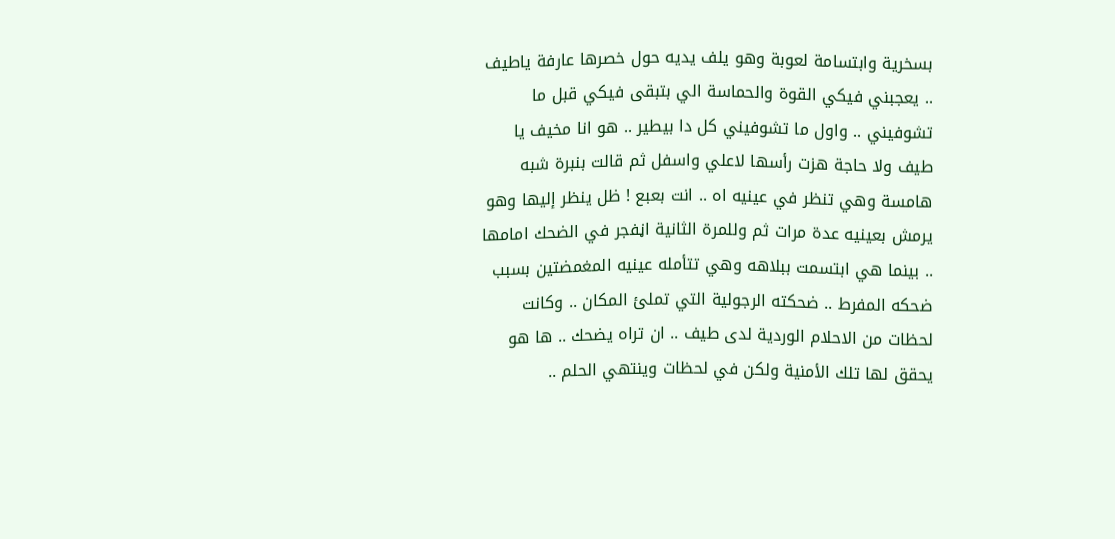بسخرية وابتسامة لعوبة وهو يلف يديه حول خصرها عارفة ياطيف .. يعجبني فيكي القوة والحماسة الي بتبقى فيكي قبل ما تشوفيني .. واول ما تشوفيني كل دا بيطير .. هو انا مخيف يا طيف ولا حاجة هزت رأسها لاعلي واسفل ثم قالت بنبرة شبه هامسة وهي تنظر في عينيه اه .. انت بعبع ! ظل ينظر إليها وهو يرمش بعينيه عدة مرات ثم وللمرة الثانية اڼفجر في الضحك امامها .. بينما هي ابتسمت ببلاهه وهي تتأمله عينيه المغمضتين بسبب ضحكه المفرط .. ضحكته الرجولية التي تملئ المكان .. وكانت لحظات من الاحلام الوردية لدى طيف .. ان تراه يضحك .. ها هو يحقق لها تلك الأمنية ولكن في لحظات وينتهي الحلم ..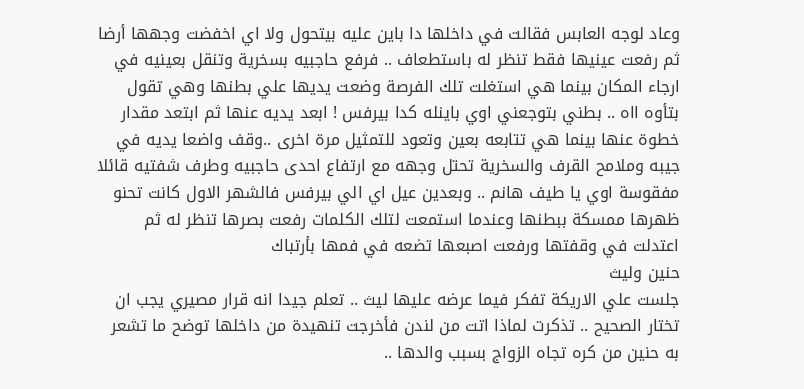وعاد لوجه العابس فقالت في داخلها دا باين عليه بيتحول ولا اي اخفضت وجهها أرضا ثم رفعت عينيها فقط تنظر له باستطعاف .. فرفع حاجبيه بسخرية وتنقل بعينيه في ارجاء المكان بينما هي استغلت تلك الفرصة وضعت يديها علي بطنها وهي تقول بتأوه ااه .. بطني بتوجعني اوي باينله كدا بيرفس ! ابعد يديه عنها ثم ابتعد مقدار خطوة عنها بينما هي تتابعه بعين وتعود للتمثيل مرة اخرى ..وقف واضعا يديه في جيبه وملامح القرف والسخرية تحتل وجهه مع ارتفاع احدى حاجبيه وطرف شفتيه قائلا مفقوسة اوي يا طيف هانم .. وبعدين عيل اي الي بيرفس فالشهر الاول كانت تحنو ظهرها ممسكة ببطنها وعندما استمعت لتلك الكلمات رفعت بصرها تنظر له ثم اعتدلت في وقفتها ورفعت اصبعها تضعه في فمها بأرتباك
حنين وليث
جلست علي الاريكة تفكر فيما عرضه عليها ليث .. تعلم جيدا انه قرار مصيري يجب ان تختار الصحيح .. تذكرت لماذا اتت من لندن فأخرجت تنهيدة من داخلها توضح ما تشعر به حنين من كره تجاه الزواج بسبب والدها ..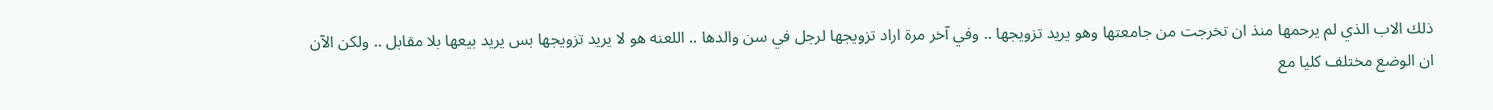ذلك الاب الذي لم يرحمها منذ ان تخرجت من جامعتها وهو يريد تزويجها .. وفي آخر مرة اراد تزويجها لرجل في سن والدها .. اللعنه هو لا يريد تزويجها بس يريد بيعها بلا مقابل .. ولكن الآن ان الوضع مختلف كليا مع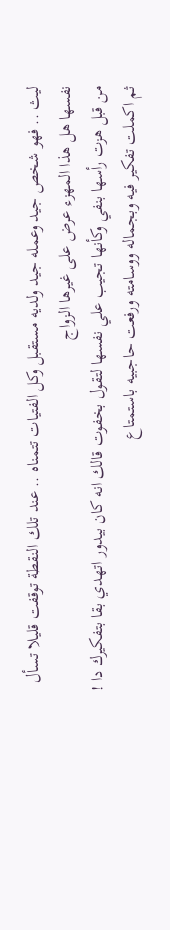ليث .. فهو شخص جيد وعمله جيد ولديه مستقبل وكل الفتيات تتمناه .. عند تلك النقطة توقفت قليلا تسأل نفسها هل هذا المهزء عرض على غيرها الزواج
من قبل هزت رأسها بنفي وكأنها تجيب علي نفسها لتقول بخفوت قالك انه كان بيدور اتهدي بقا بتفكيرك دا ! ثم اكملت تفكير فيه وبجماله ووسامته ورفعت حاجبيه باستمتاع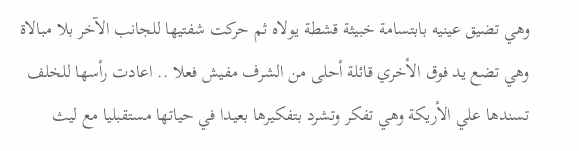وهي تضيق عينيه بابتسامة خبيثة قشطة يولاه ثم حركت شفتيها للجانب الآخر بلا مبالاة وهي تضع يد فوق الأخري قائلة أحلى من الشرف مفيش فعلا .. اعادت رأسها للخلف تسندها علي الأريكة وهي تفكر وتشرد بتفكيرها بعيدا في حياتها مستقبليا مع ليث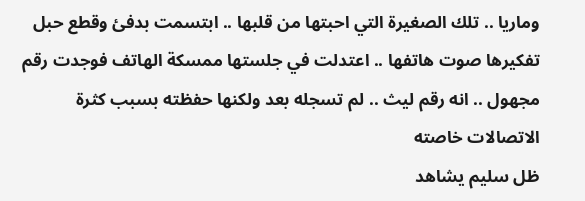وماريا .. تلك الصغيرة التي احبتها من قلبها .. ابتسمت بدفئ وقطع حبل تفكيرها صوت هاتفها .. اعتدلت في جلستها ممسكة الهاتف فوجدت رقم مجهول .. انه رقم ليث .. لم تسجله بعد ولكنها حفظته بسبب كثرة الاتصالات خاصته
ظل سليم يشاهد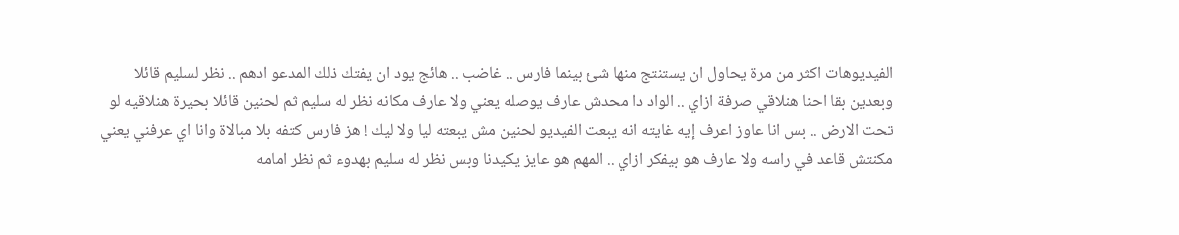الفيديوهات اكثر من مرة يحاول ان يستنتج منها شئ بينما فارس .. غاضب .. هائج يود ان يفتك ذلك المدعو ادهم .. نظر لسليم قائلا وبعدين بقا احنا هنلاقي صرفة ازاي .. الواد دا محدش عارف يوصله يعني ولا عارف مكانه نظر له سليم ثم لحنين قائلا بحيرة هنلاقيه لو تحت الارض .. بس انا عاوز اعرف إيه غايته انه يبعت الفيديو لحنين مش يبعته ليا ولا ليك ! هز فارس كتفه بلا مبالاة وانا اي عرفني يعني مكنتش قاعد في راسه ولا عارف هو بيفكر ازاي .. المهم هو عايز يكيدنا وبس نظر له سليم بهدوء ثم نظر امامه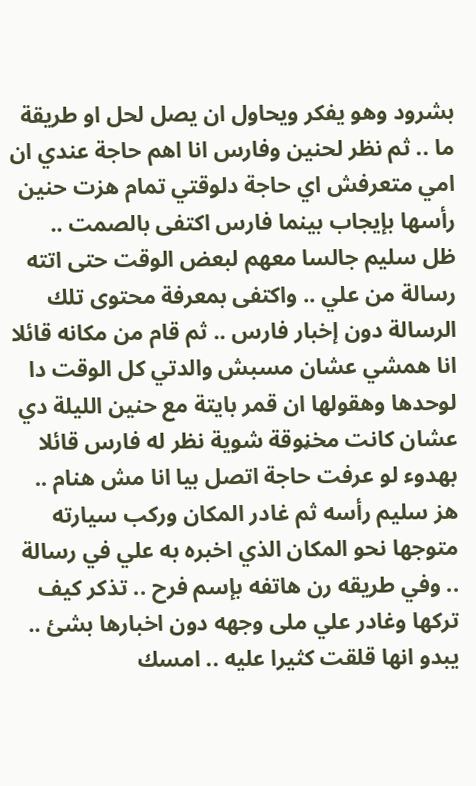بشرود وهو يفكر ويحاول ان يصل لحل او طريقة ما .. ثم نظر لحنين وفارس انا اهم حاجة عندي ان امي متعرفش اي حاجة دلوقتي تمام هزت حنين رأسها بإيجاب بينما فارس اكتفى بالصمت ..
ظل سليم جالسا معهم لبعض الوقت حتى اتته رسالة من علي .. واكتفى بمعرفة محتوى تلك الرسالة دون إخبار فارس .. ثم قام من مكانه قائلا انا همشي عشان مسبش والدتي كل الوقت دا لوحدها وهقولها ان قمر بايتة مع حنين الليلة دي عشان كانت مخڼوقة شوية نظر له فارس قائلا بهدوء لو عرفت حاجة اتصل بيا انا مش هنام .. هز سليم رأسه ثم غادر المكان وركب سيارته متوجها نحو المكان الذي اخبره به علي في رسالة .. وفي طريقه رن هاتفه بإسم فرح .. تذكر كيف تركها وغادر علي ملى وجهه دون اخبارها بشئ .. يبدو انها قلقت كثيرا عليه .. امسك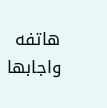هاتفه واجابها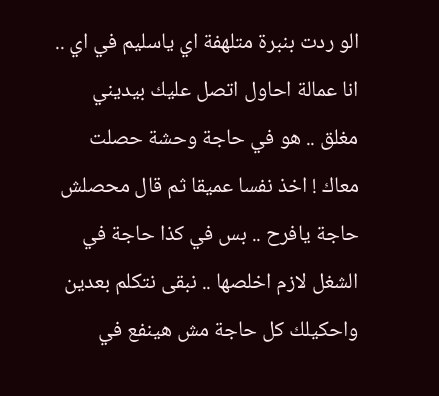الو ردت بنبرة متلهفة اي ياسليم في اي .. انا عمالة احاول اتصل عليك بيديني مغلق .. هو في حاجة وحشة حصلت معاك ! اخذ نفسا عميقا ثم قال محصلش حاجة يافرح .. بس في كذا حاجة في الشغل لازم اخلصها .. نبقى نتكلم بعدين واحكيلك كل حاجة مش هينفع في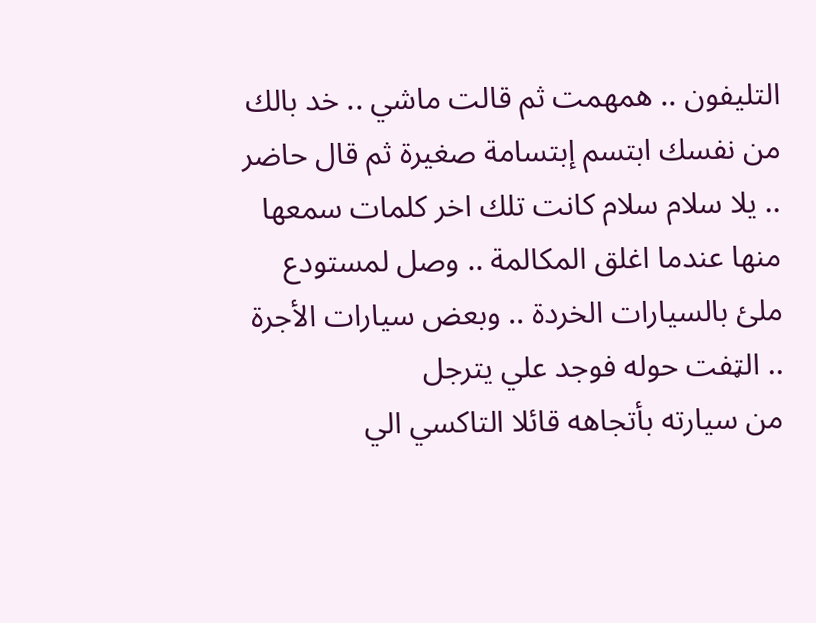التليفون .. همهمت ثم قالت ماشي .. خد بالك من نفسك ابتسم إبتسامة صغيرة ثم قال حاضر .. يلا سلام سلام كانت تلك اخر كلمات سمعها منها عندما اغلق المكالمة .. وصل لمستودع ملئ بالسيارات الخردة .. وبعض سيارات الأجرة .. الټفت حوله فوجد علي يترجل
من سيارته بأتجاهه قائلا التاكسي الي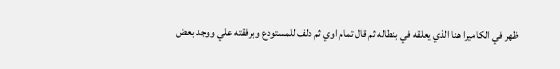ظهر في الكاميرا هنا الذي يعلقه في بنطاله ثم قال تمام اوي ثم دلف للمستودع وبرفقته علي ووجد بعض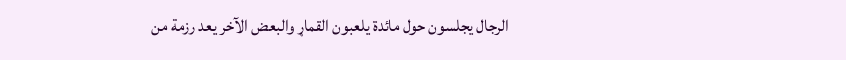الرجال يجلسون حول مائدة يلعبون القماړ والبعض الآخر يعد رزمة من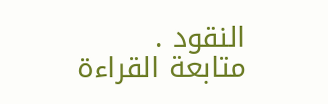النقود .
متابعة القراءة